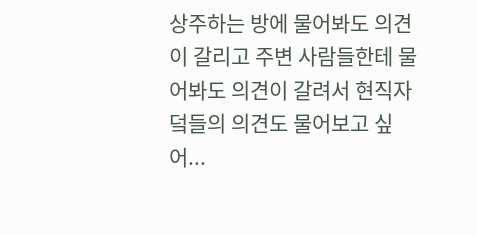상주하는 방에 물어봐도 의견이 갈리고 주변 사람들한테 물어봐도 의견이 갈려서 현직자 덬들의 의견도 물어보고 싶어...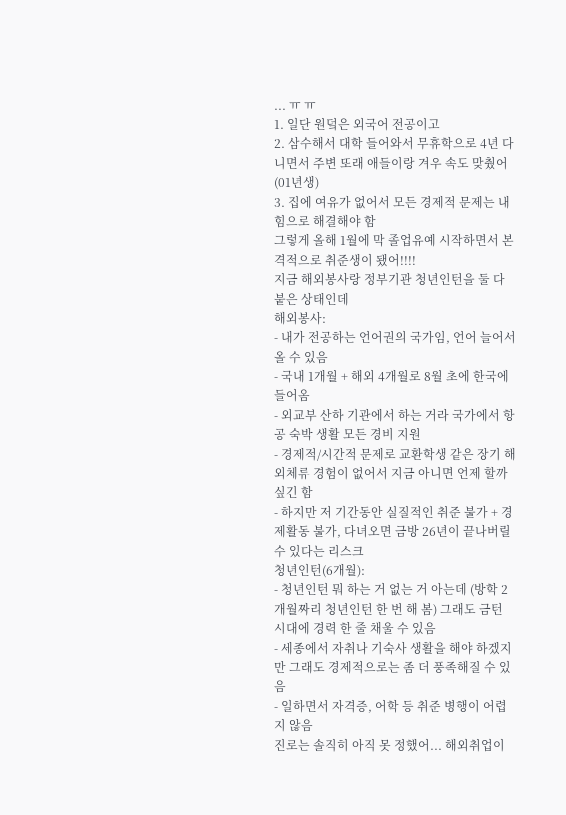... ㅠ ㅠ
1. 일단 원덬은 외국어 전공이고
2. 삼수해서 대학 들어와서 무휴학으로 4년 다니면서 주변 또래 애들이랑 겨우 속도 맞췄어 (01년생)
3. 집에 여유가 없어서 모든 경제적 문제는 내 힘으로 해결해야 함
그렇게 올해 1월에 막 졸업유예 시작하면서 본격적으로 취준생이 됐어!!!!
지금 해외봉사랑 정부기관 청년인턴을 둘 다 붙은 상태인데
해외봉사:
- 내가 전공하는 언어권의 국가임, 언어 늘어서 올 수 있음
- 국내 1개월 + 해외 4개월로 8월 초에 한국에 들어옴
- 외교부 산하 기관에서 하는 거라 국가에서 항공 숙박 생활 모든 경비 지원
- 경제적/시간적 문제로 교환학생 같은 장기 해외체류 경험이 없어서 지금 아니면 언제 할까 싶긴 함
- 하지만 저 기간동안 실질적인 취준 불가 + 경제활동 불가, 다녀오면 금방 26년이 끝나버릴 수 있다는 리스크
청년인턴(6개월):
- 청년인턴 뭐 하는 거 없는 거 아는데 (방학 2개월짜리 청년인턴 한 번 해 봄) 그래도 금턴 시대에 경력 한 줄 채울 수 있음
- 세종에서 자취나 기숙사 생활을 해야 하겠지만 그래도 경제적으로는 좀 더 풍족해질 수 있음
- 일하면서 자격증, 어학 등 취준 병행이 어렵지 않음
진로는 솔직히 아직 못 정했어... 해외취업이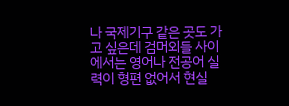나 국제기구 같은 곳도 가고 싶은데 검머외들 사이에서는 영어나 전공어 실력이 형편 없어서 현실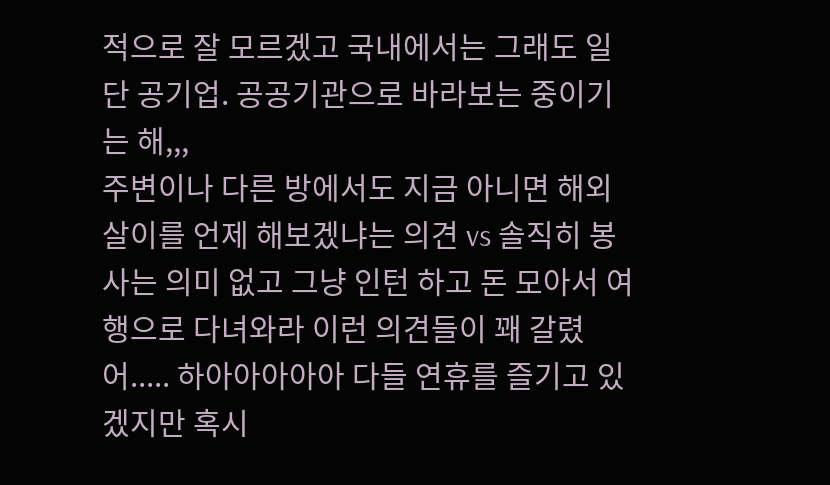적으로 잘 모르겠고 국내에서는 그래도 일단 공기업. 공공기관으로 바라보는 중이기는 해,,,
주변이나 다른 방에서도 지금 아니면 해외살이를 언제 해보겠냐는 의견 vs 솔직히 봉사는 의미 없고 그냥 인턴 하고 돈 모아서 여행으로 다녀와라 이런 의견들이 꽤 갈렸어..... 하아아아아아 다들 연휴를 즐기고 있겠지만 혹시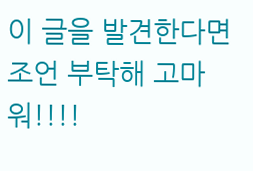이 글을 발견한다면 조언 부탁해 고마워!!!!